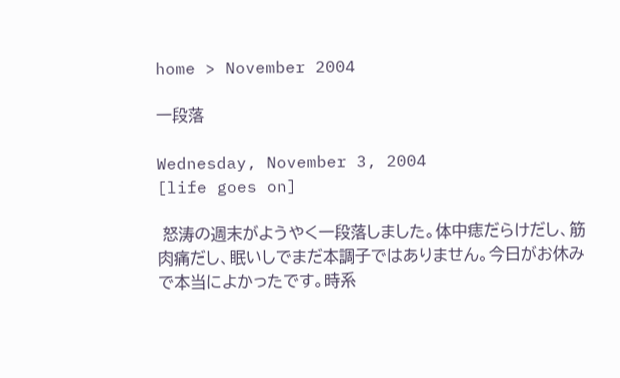home > November 2004

一段落

Wednesday, November 3, 2004
[life goes on]

 怒涛の週末がようやく一段落しました。体中痣だらけだし、筋肉痛だし、眠いしでまだ本調子ではありません。今日がお休みで本当によかったです。時系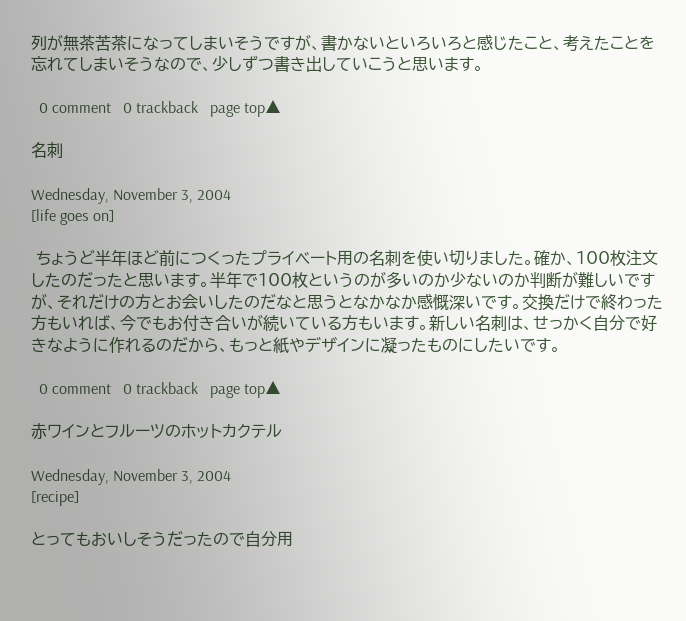列が無茶苦茶になってしまいそうですが、書かないといろいろと感じたこと、考えたことを忘れてしまいそうなので、少しずつ書き出していこうと思います。

  0 comment   0 trackback   page top▲

名刺

Wednesday, November 3, 2004
[life goes on]

 ちょうど半年ほど前につくったプライベート用の名刺を使い切りました。確か、100枚注文したのだったと思います。半年で100枚というのが多いのか少ないのか判断が難しいですが、それだけの方とお会いしたのだなと思うとなかなか感慨深いです。交換だけで終わった方もいれば、今でもお付き合いが続いている方もいます。新しい名刺は、せっかく自分で好きなように作れるのだから、もっと紙やデザインに凝ったものにしたいです。

  0 comment   0 trackback   page top▲

赤ワインとフルーツのホットカクテル

Wednesday, November 3, 2004
[recipe]

とってもおいしそうだったので自分用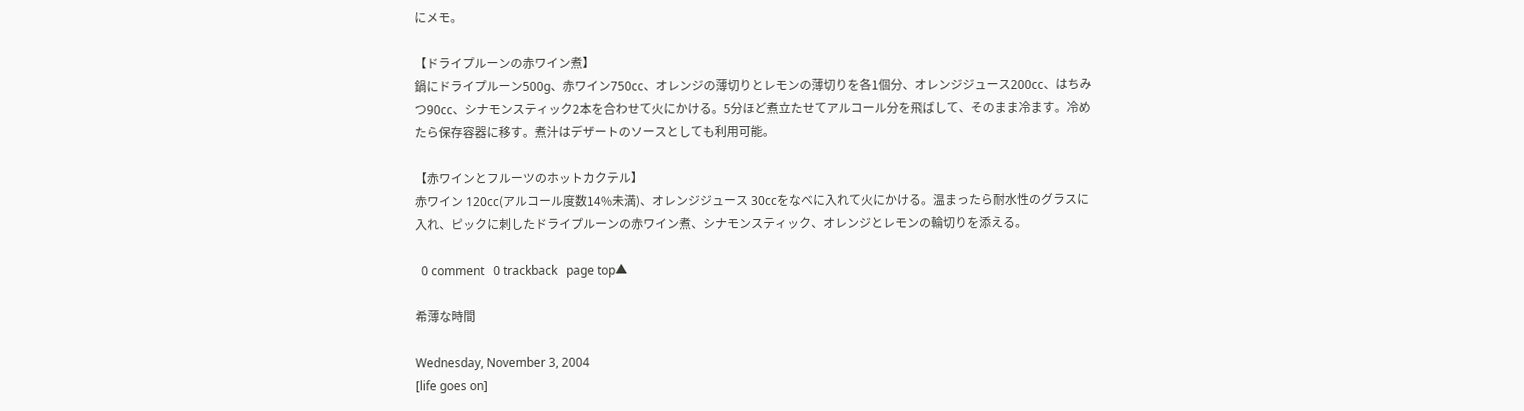にメモ。

【ドライプルーンの赤ワイン煮】
鍋にドライプルーン500g、赤ワイン750cc、オレンジの薄切りとレモンの薄切りを各1個分、オレンジジュース200cc、はちみつ90cc、シナモンスティック2本を合わせて火にかける。5分ほど煮立たせてアルコール分を飛ばして、そのまま冷ます。冷めたら保存容器に移す。煮汁はデザートのソースとしても利用可能。

【赤ワインとフルーツのホットカクテル】
赤ワイン 120cc(アルコール度数14%未満)、オレンジジュース 30ccをなべに入れて火にかける。温まったら耐水性のグラスに入れ、ピックに刺したドライプルーンの赤ワイン煮、シナモンスティック、オレンジとレモンの輪切りを添える。

  0 comment   0 trackback   page top▲

希薄な時間

Wednesday, November 3, 2004
[life goes on]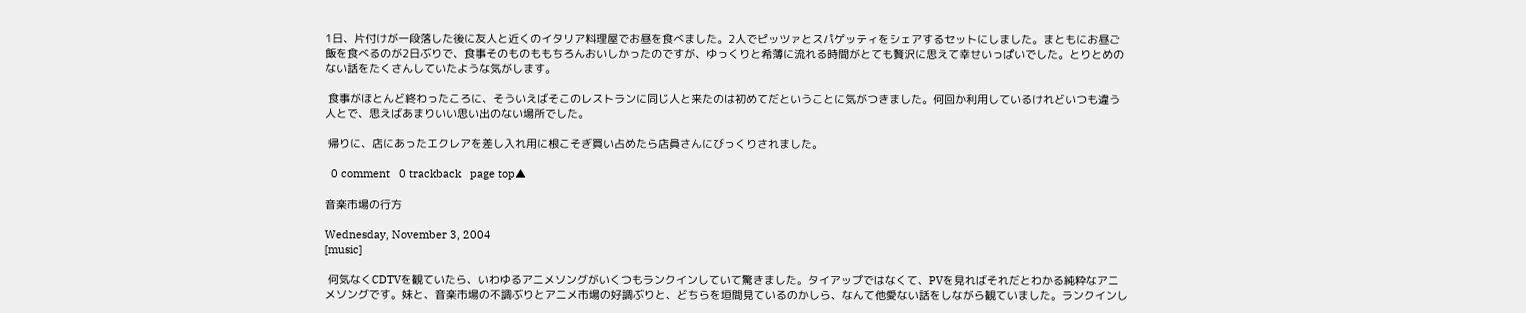1日、片付けが一段落した後に友人と近くのイタリア料理屋でお昼を食べました。2人でピッツァとスパゲッティをシェアするセットにしました。まともにお昼ご飯を食べるのが2日ぶりで、食事そのものももちろんおいしかったのですが、ゆっくりと希薄に流れる時間がとても贅沢に思えて幸せいっぱいでした。とりとめのない話をたくさんしていたような気がします。

 食事がほとんど終わったころに、そういえばそこのレストランに同じ人と来たのは初めてだということに気がつきました。何回か利用しているけれどいつも違う人とで、思えばあまりいい思い出のない場所でした。

 帰りに、店にあったエクレアを差し入れ用に根こそぎ買い占めたら店員さんにびっくりされました。

  0 comment   0 trackback   page top▲

音楽市場の行方

Wednesday, November 3, 2004
[music]

 何気なくCDTVを観ていたら、いわゆるアニメソングがいくつもランクインしていて驚きました。タイアップではなくて、PVを見ればそれだとわかる純粋なアニメソングです。妹と、音楽市場の不調ぶりとアニメ市場の好調ぶりと、どちらを垣間見ているのかしら、なんて他愛ない話をしながら観ていました。ランクインし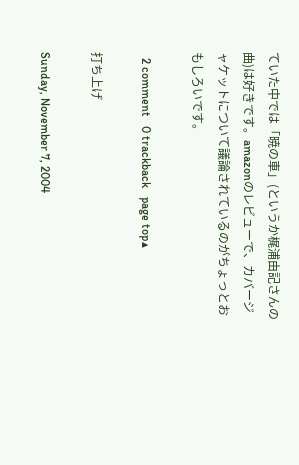ていた中では「暁の車」(というか梶浦由記さんの曲)は好きです。amazonのレビューで、カバージャケットについて議論されているのがちょっとおもしろいです。

  2 comment   0 trackback   page top▲

打ち上げ

Sunday, November 7, 2004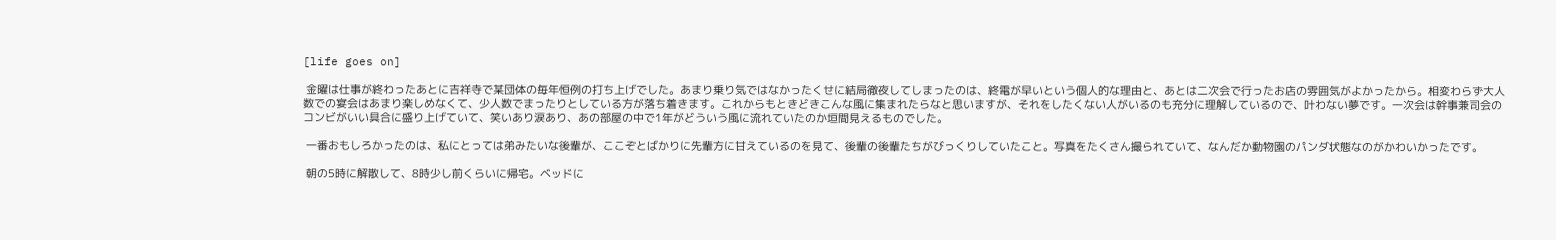[life goes on]

 金曜は仕事が終わったあとに吉祥寺で某団体の毎年恒例の打ち上げでした。あまり乗り気ではなかったくせに結局徹夜してしまったのは、終電が早いという個人的な理由と、あとは二次会で行ったお店の雰囲気がよかったから。相変わらず大人数での宴会はあまり楽しめなくて、少人数でまったりとしている方が落ち着きます。これからもときどきこんな風に集まれたらなと思いますが、それをしたくない人がいるのも充分に理解しているので、叶わない夢です。一次会は幹事兼司会のコンビがいい具合に盛り上げていて、笑いあり涙あり、あの部屋の中で1年がどういう風に流れていたのか垣間見えるものでした。

 一番おもしろかったのは、私にとっては弟みたいな後輩が、ここぞとばかりに先輩方に甘えているのを見て、後輩の後輩たちがびっくりしていたこと。写真をたくさん撮られていて、なんだか動物園のパンダ状態なのがかわいかったです。

 朝の5時に解散して、8時少し前くらいに帰宅。ベッドに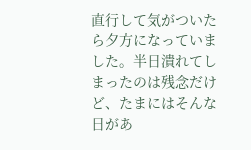直行して気がついたら夕方になっていました。半日潰れてしまったのは残念だけど、たまにはそんな日があ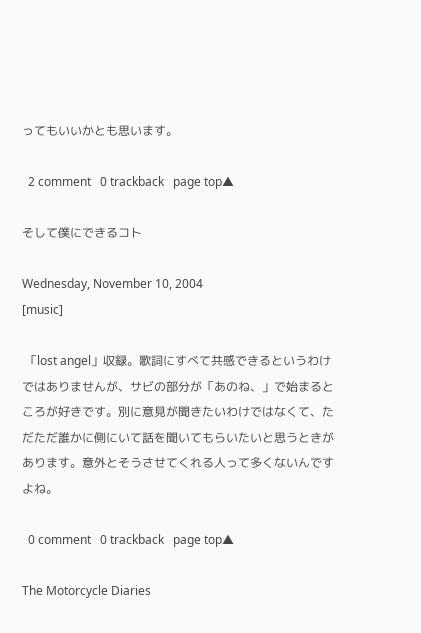ってもいいかとも思います。

  2 comment   0 trackback   page top▲

そして僕にできるコト

Wednesday, November 10, 2004
[music]

 「lost angel」収録。歌詞にすべて共感できるというわけではありませんが、サビの部分が「あのね、」で始まるところが好きです。別に意見が聞きたいわけではなくて、ただただ誰かに側にいて話を聞いてもらいたいと思うときがあります。意外とそうさせてくれる人って多くないんですよね。

  0 comment   0 trackback   page top▲

The Motorcycle Diaries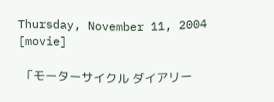Thursday, November 11, 2004
[movie]

 「モーターサイクル ダイアリー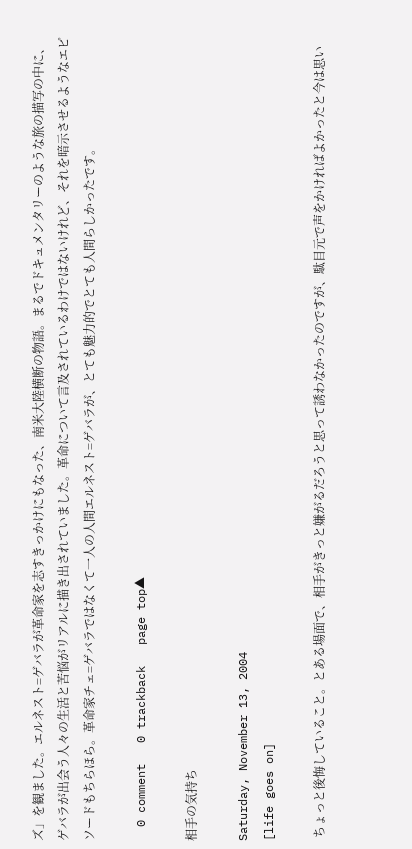ズ」を観ました。エルネスト=ゲバラが革命家を志すきっかけにもなった、南米大陸横断の物語。まるでドキュメンタリーのような旅の描写の中に、ゲバラが出会う人々の生活と苦悩がリアルに描き出されていました。革命について言及されているわけではないけれど、それを暗示させるようなエピソードもちらほら。革命家チェ=ゲバラではなくて一人の人間エルネスト=ゲバラが、とても魅力的でとても人間らしかったです。

  0 comment   0 trackback   page top▲

相手の気持ち

Saturday, November 13, 2004
[life goes on]

 ちょっと後悔していること。とある場面で、相手がきっと嫌がるだろうと思って誘わなかったのですが、駄目元で声をかければよかったと今は思い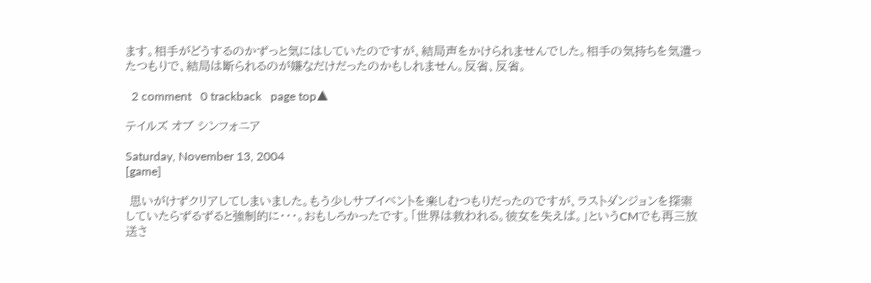ます。相手がどうするのかずっと気にはしていたのですが、結局声をかけられませんでした。相手の気持ちを気遣ったつもりで、結局は断られるのが嫌なだけだったのかもしれません。反省、反省。

  2 comment   0 trackback   page top▲

テイルズ オブ シンフォニア

Saturday, November 13, 2004
[game]

 思いがけずクリアしてしまいました。もう少しサブイベントを楽しむつもりだったのですが、ラストダンジョンを探索していたらずるずると強制的に・・・。おもしろかったです。「世界は救われる。彼女を失えば。」というCMでも再三放送さ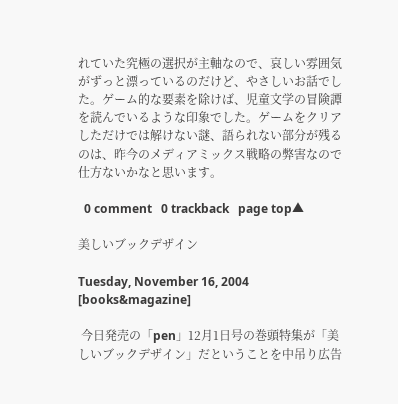れていた究極の選択が主軸なので、哀しい雰囲気がずっと漂っているのだけど、やさしいお話でした。ゲーム的な要素を除けば、児童文学の冒険譚を読んでいるような印象でした。ゲームをクリアしただけでは解けない謎、語られない部分が残るのは、昨今のメディアミックス戦略の弊害なので仕方ないかなと思います。

  0 comment   0 trackback   page top▲

美しいブックデザイン

Tuesday, November 16, 2004
[books&magazine]

 今日発売の「pen」12月1日号の巻頭特集が「美しいブックデザイン」だということを中吊り広告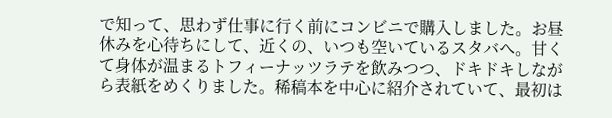で知って、思わず仕事に行く前にコンビニで購入しました。お昼休みを心待ちにして、近くの、いつも空いているスタバへ。甘くて身体が温まるトフィーナッツラテを飲みつつ、ドキドキしながら表紙をめくりました。稀稿本を中心に紹介されていて、最初は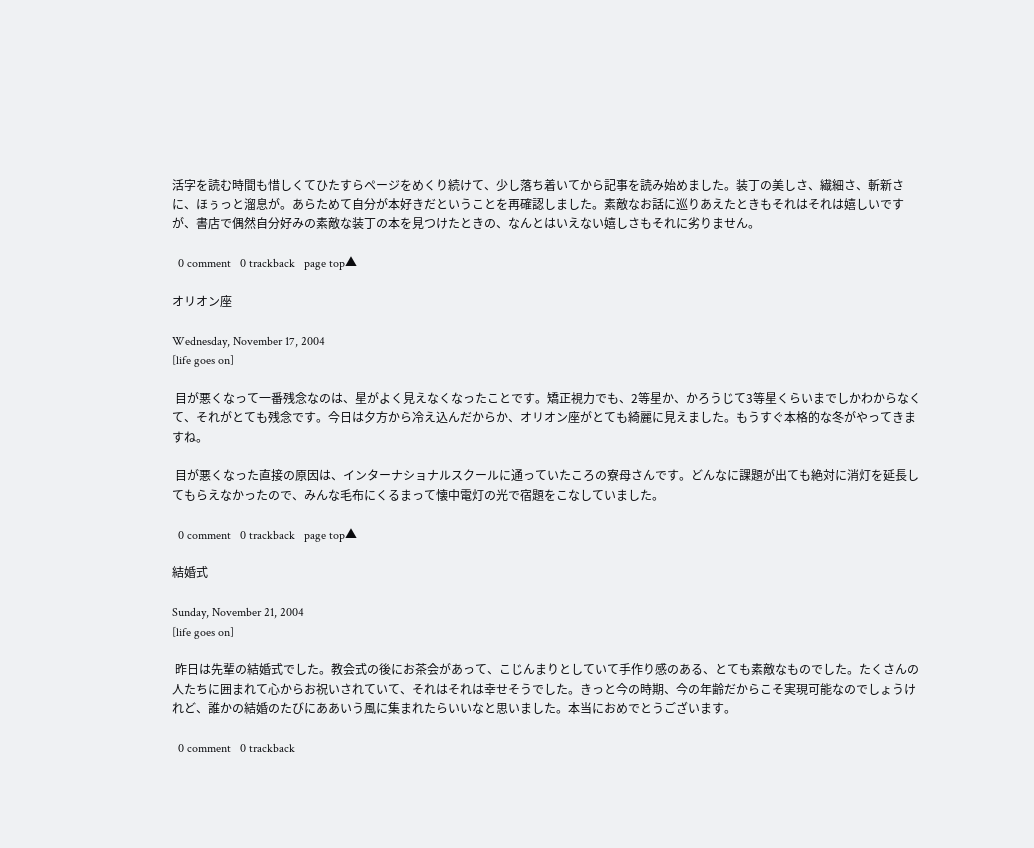活字を読む時間も惜しくてひたすらページをめくり続けて、少し落ち着いてから記事を読み始めました。装丁の美しさ、繊細さ、斬新さに、ほぅっと溜息が。あらためて自分が本好きだということを再確認しました。素敵なお話に巡りあえたときもそれはそれは嬉しいですが、書店で偶然自分好みの素敵な装丁の本を見つけたときの、なんとはいえない嬉しさもそれに劣りません。

  0 comment   0 trackback   page top▲

オリオン座

Wednesday, November 17, 2004
[life goes on]

 目が悪くなって一番残念なのは、星がよく見えなくなったことです。矯正視力でも、2等星か、かろうじて3等星くらいまでしかわからなくて、それがとても残念です。今日は夕方から冷え込んだからか、オリオン座がとても綺麗に見えました。もうすぐ本格的な冬がやってきますね。

 目が悪くなった直接の原因は、インターナショナルスクールに通っていたころの寮母さんです。どんなに課題が出ても絶対に消灯を延長してもらえなかったので、みんな毛布にくるまって懐中電灯の光で宿題をこなしていました。

  0 comment   0 trackback   page top▲

結婚式

Sunday, November 21, 2004
[life goes on]

 昨日は先輩の結婚式でした。教会式の後にお茶会があって、こじんまりとしていて手作り感のある、とても素敵なものでした。たくさんの人たちに囲まれて心からお祝いされていて、それはそれは幸せそうでした。きっと今の時期、今の年齢だからこそ実現可能なのでしょうけれど、誰かの結婚のたびにああいう風に集まれたらいいなと思いました。本当におめでとうございます。

  0 comment   0 trackback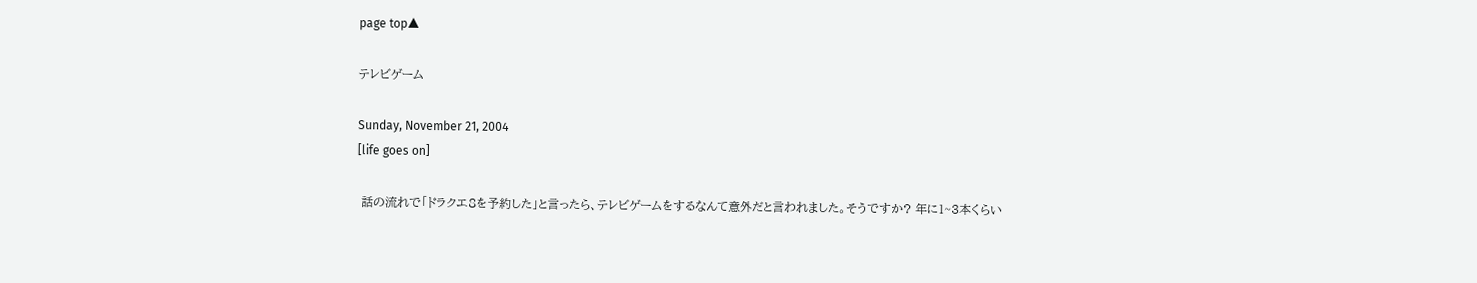page top▲

テレビゲーム

Sunday, November 21, 2004
[life goes on]

 話の流れで「ドラクエ8を予約した」と言ったら、テレビゲームをするなんて意外だと言われました。そうですか? 年に1~3本くらい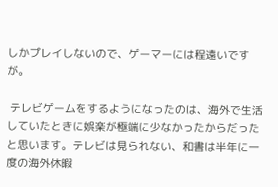しかプレイしないので、ゲーマーには程遠いですが。

 テレビゲームをするようになったのは、海外で生活していたときに娯楽が極端に少なかったからだったと思います。テレビは見られない、和書は半年に一度の海外休暇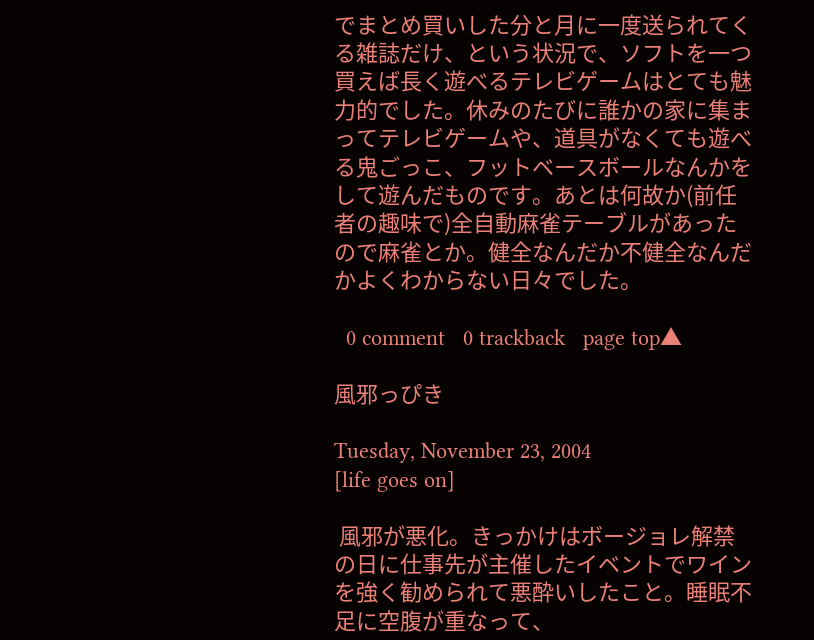でまとめ買いした分と月に一度送られてくる雑誌だけ、という状況で、ソフトを一つ買えば長く遊べるテレビゲームはとても魅力的でした。休みのたびに誰かの家に集まってテレビゲームや、道具がなくても遊べる鬼ごっこ、フットベースボールなんかをして遊んだものです。あとは何故か(前任者の趣味で)全自動麻雀テーブルがあったので麻雀とか。健全なんだか不健全なんだかよくわからない日々でした。

  0 comment   0 trackback   page top▲

風邪っぴき

Tuesday, November 23, 2004
[life goes on]

 風邪が悪化。きっかけはボージョレ解禁の日に仕事先が主催したイベントでワインを強く勧められて悪酔いしたこと。睡眠不足に空腹が重なって、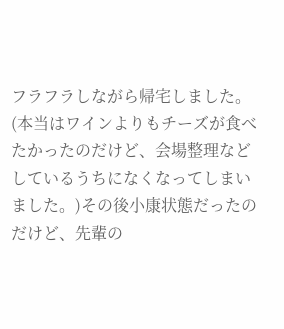フラフラしながら帰宅しました。(本当はワインよりもチーズが食べたかったのだけど、会場整理などしているうちになくなってしまいました。)その後小康状態だったのだけど、先輩の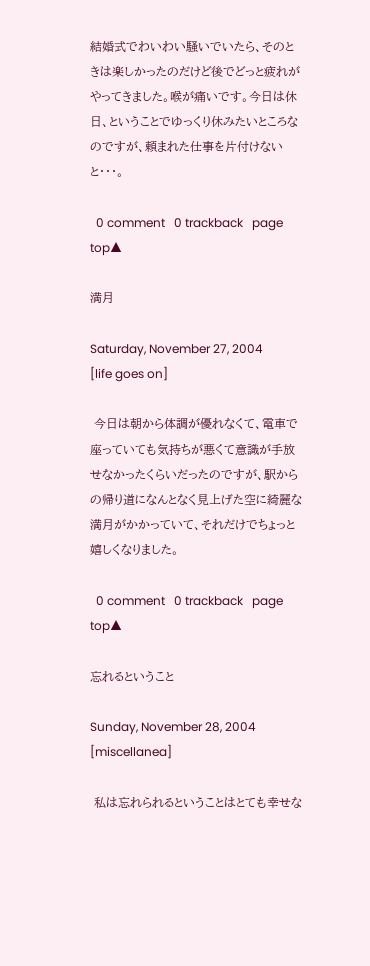結婚式でわいわい騒いでいたら、そのときは楽しかったのだけど後でどっと疲れがやってきました。喉が痛いです。今日は休日、ということでゆっくり休みたいところなのですが、頼まれた仕事を片付けないと・・・。

  0 comment   0 trackback   page top▲

満月

Saturday, November 27, 2004
[life goes on]

 今日は朝から体調が優れなくて、電車で座っていても気持ちが悪くて意識が手放せなかったくらいだったのですが、駅からの帰り道になんとなく見上げた空に綺麗な満月がかかっていて、それだけでちょっと嬉しくなりました。

  0 comment   0 trackback   page top▲

忘れるということ

Sunday, November 28, 2004
[miscellanea]

 私は忘れられるということはとても幸せな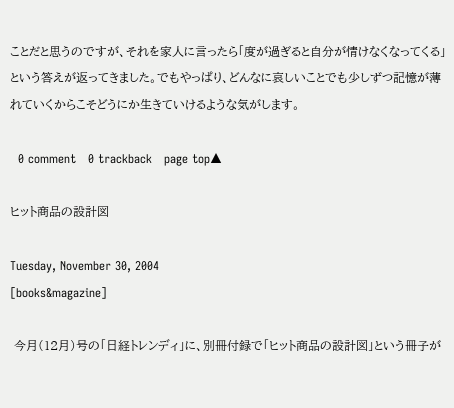ことだと思うのですが、それを家人に言ったら「度が過ぎると自分が情けなくなってくる」という答えが返ってきました。でもやっぱり、どんなに哀しいことでも少しずつ記憶が薄れていくからこそどうにか生きていけるような気がします。

  0 comment   0 trackback   page top▲

ヒット商品の設計図

Tuesday, November 30, 2004
[books&magazine]

 今月(12月)号の「日経トレンディ」に、別冊付録で「ヒット商品の設計図」という冊子が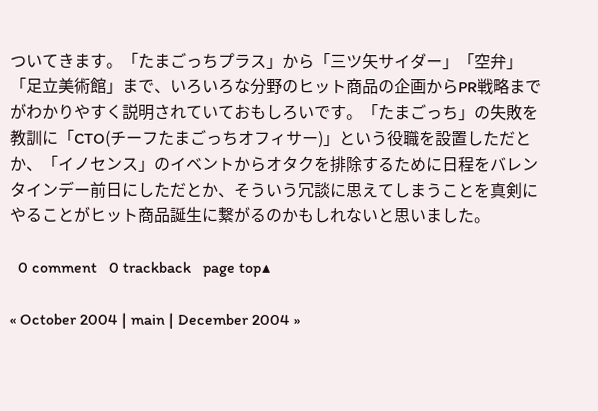ついてきます。「たまごっちプラス」から「三ツ矢サイダー」「空弁」「足立美術館」まで、いろいろな分野のヒット商品の企画からPR戦略までがわかりやすく説明されていておもしろいです。「たまごっち」の失敗を教訓に「CTO(チーフたまごっちオフィサー)」という役職を設置しただとか、「イノセンス」のイベントからオタクを排除するために日程をバレンタインデー前日にしただとか、そういう冗談に思えてしまうことを真剣にやることがヒット商品誕生に繋がるのかもしれないと思いました。

  0 comment   0 trackback   page top▲

« October 2004 | main | December 2004 »